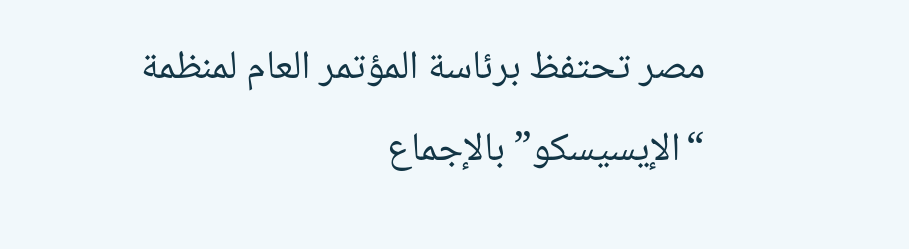مصر تحتفظ برئاسة المؤتمر العام لمنظمة “الإيسيسكو” بالإجماع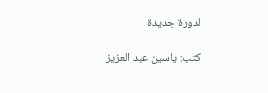لدورة جديدة

كتب: ياسين عبد العزيز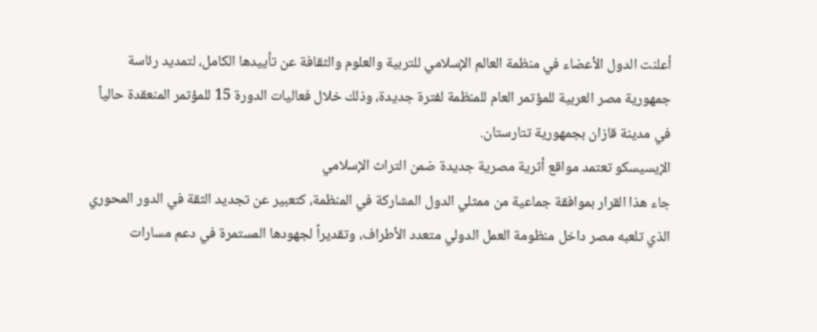أعلنت الدول الأعضاء في منظمة العالم الإسلامي للتربية والعلوم والثقافة عن تأييدها الكامل، لتمديد رئاسة جمهورية مصر العربية للمؤتمر العام للمنظمة لفترة جديدة، وذلك خلال فعاليات الدورة 15 للمؤتمر المنعقدة حالياً في مدينة قازان بجمهورية تتارستان.
الإيسيسكو تعتمد مواقع أثرية مصرية جديدة ضمن التراث الإسلامي
جاء هذا القرار بموافقة جماعية من ممثلي الدول المشاركة في المنظمة، كتعبير عن تجديد الثقة في الدور المحوري الذي تلعبه مصر داخل منظومة العمل الدولي متعدد الأطراف، وتقديراً لجهودها المستمرة في دعم مسارات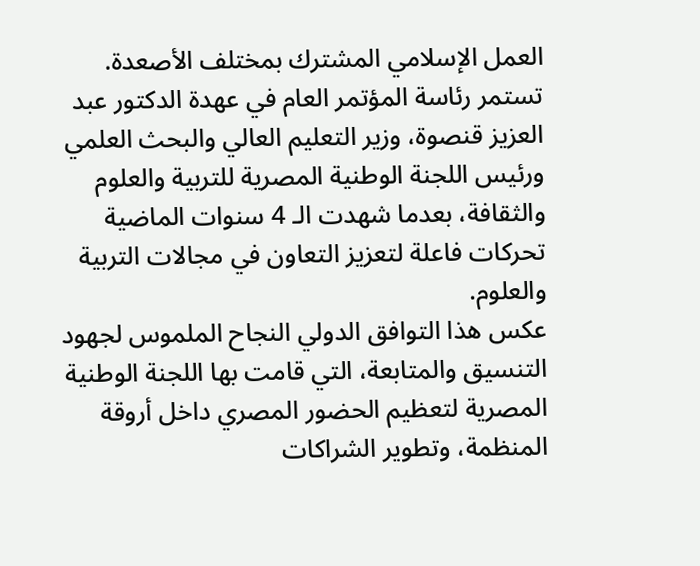العمل الإسلامي المشترك بمختلف الأصعدة.
تستمر رئاسة المؤتمر العام في عهدة الدكتور عبد العزيز قنصوة، وزير التعليم العالي والبحث العلمي ورئيس اللجنة الوطنية المصرية للتربية والعلوم والثقافة، بعدما شهدت الـ 4 سنوات الماضية تحركات فاعلة لتعزيز التعاون في مجالات التربية والعلوم.
عكس هذا التوافق الدولي النجاح الملموس لجهود التنسيق والمتابعة، التي قامت بها اللجنة الوطنية المصرية لتعظيم الحضور المصري داخل أروقة المنظمة، وتطوير الشراكات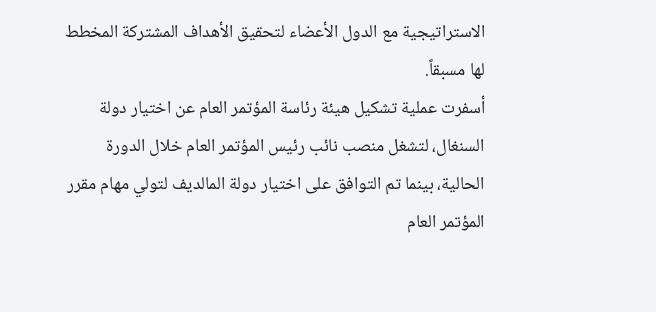الاستراتيجية مع الدول الأعضاء لتحقيق الأهداف المشتركة المخطط لها مسبقاً.
أسفرت عملية تشكيل هيئة رئاسة المؤتمر العام عن اختيار دولة السنغال، لتشغل منصب نائب رئيس المؤتمر العام خلال الدورة الحالية، بينما تم التوافق على اختيار دولة المالديف لتولي مهام مقرر المؤتمر العام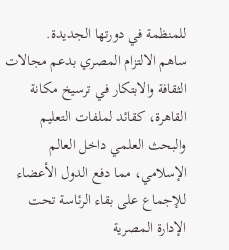للمنظمة في دورتها الجديدة.
ساهم الالتزام المصري بدعم مجالات الثقافة والابتكار في ترسيخ مكانة القاهرة، كقائد لملفات التعليم والبحث العلمي داخل العالم الإسلامي، مما دفع الدول الأعضاء للإجماع على بقاء الرئاسة تحت الإدارة المصرية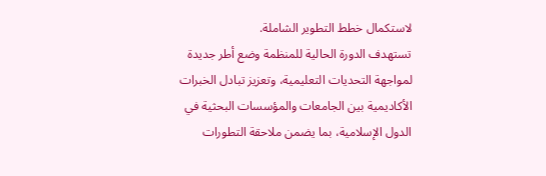لاستكمال خطط التطوير الشاملة.
تستهدف الدورة الحالية للمنظمة وضع أطر جديدة لمواجهة التحديات التعليمية، وتعزيز تبادل الخبرات الأكاديمية بين الجامعات والمؤسسات البحثية في الدول الإسلامية، بما يضمن ملاحقة التطورات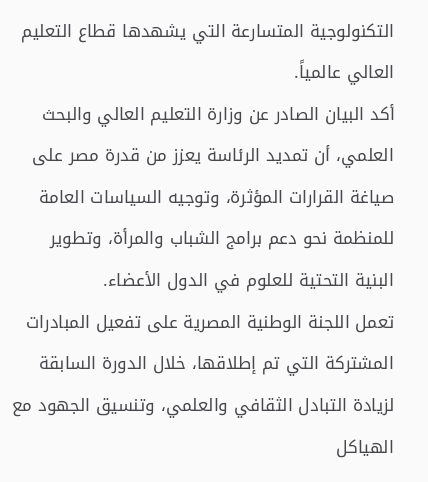التكنولوجية المتسارعة التي يشهدها قطاع التعليم العالي عالمياً.
أكد البيان الصادر عن وزارة التعليم العالي والبحث العلمي، أن تمديد الرئاسة يعزز من قدرة مصر على صياغة القرارات المؤثرة، وتوجيه السياسات العامة للمنظمة نحو دعم برامج الشباب والمرأة، وتطوير البنية التحتية للعلوم في الدول الأعضاء.
تعمل اللجنة الوطنية المصرية على تفعيل المبادرات المشتركة التي تم إطلاقها، خلال الدورة السابقة لزيادة التبادل الثقافي والعلمي، وتنسيق الجهود مع الهياكل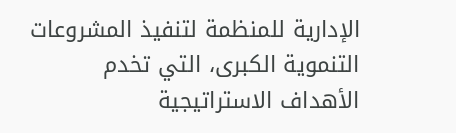الإدارية للمنظمة لتنفيذ المشروعات التنموية الكبرى، التي تخدم الأهداف الاستراتيجية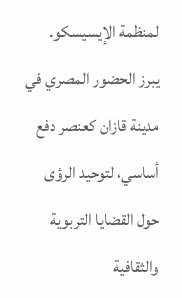لمنظمة الإيسيسكو.
يبرز الحضور المصري في مدينة قازان كعنصر دفع أساسي، لتوحيد الرؤى حول القضايا التربوية والثقافية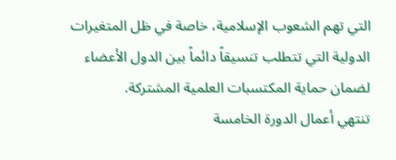التي تهم الشعوب الإسلامية، خاصة في ظل المتغيرات الدولية التي تتطلب تنسيقاً دائماً بين الدول الأعضاء لضمان حماية المكتسبات العلمية المشتركة.
تنتهي أعمال الدورة الخامسة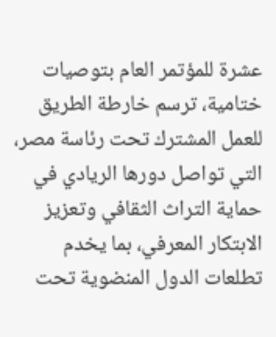عشرة للمؤتمر العام بتوصيات ختامية، ترسم خارطة الطريق للعمل المشترك تحت رئاسة مصر، التي تواصل دورها الريادي في حماية التراث الثقافي وتعزيز الابتكار المعرفي، بما يخدم تطلعات الدول المنضوية تحت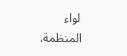لواء المنظمة.